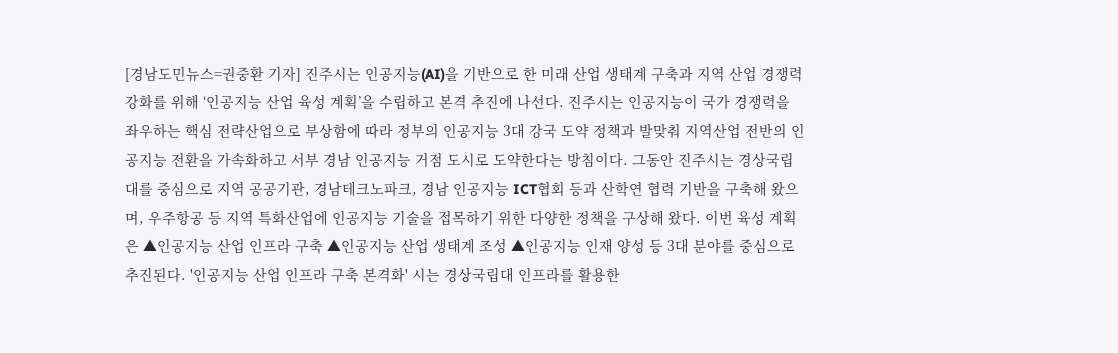[경남도민뉴스=권중환 기자] 진주시는 인공지능(AI)을 기반으로 한 미래 산업 생태계 구축과 지역 산업 경쟁력 강화를 위해 ‘인공지능 산업 육성 계획’을 수립하고 본격 추진에 나선다. 진주시는 인공지능이 국가 경쟁력을 좌우하는 핵심 전략산업으로 부상함에 따라 정부의 인공지능 3대 강국 도약 정책과 발맞춰 지역산업 전반의 인공지능 전환을 가속화하고 서부 경남 인공지능 거점 도시로 도약한다는 방침이다. 그동안 진주시는 경상국립대를 중심으로 지역 공공기관, 경남테크노파크, 경남 인공지능 ICT협회 등과 산학연 협력 기반을 구축해 왔으며, 우주항공 등 지역 특화산업에 인공지능 기술을 접목하기 위한 다양한 정책을 구상해 왔다. 이번 육성 계획은 ▲인공지능 산업 인프라 구축 ▲인공지능 산업 생태계 조성 ▲인공지능 인재 양성 등 3대 분야를 중심으로 추진된다. '인공지능 산업 인프라 구축 본격화' 시는 경상국립대 인프라를 활용한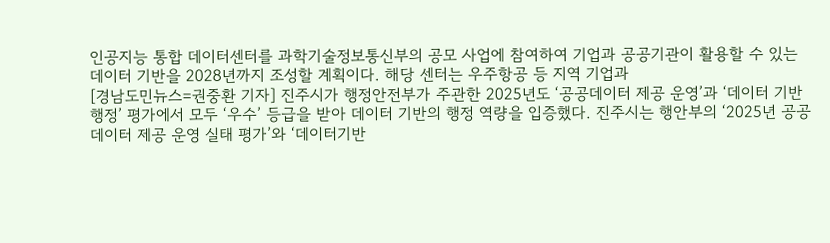인공지능 통합 데이터센터를 과학기술정보통신부의 공모 사업에 참여하여 기업과 공공기관이 활용할 수 있는 데이터 기반을 2028년까지 조성할 계획이다. 해당 센터는 우주항공 등 지역 기업과
[경남도민뉴스=권중환 기자] 진주시가 행정안전부가 주관한 2025년도 ‘공공데이터 제공 운영’과 ‘데이터 기반 행정’ 평가에서 모두 ‘우수’ 등급을 받아 데이터 기반의 행정 역량을 입증했다. 진주시는 행안부의 ‘2025년 공공데이터 제공 운영 실태 평가’와 ‘데이터기반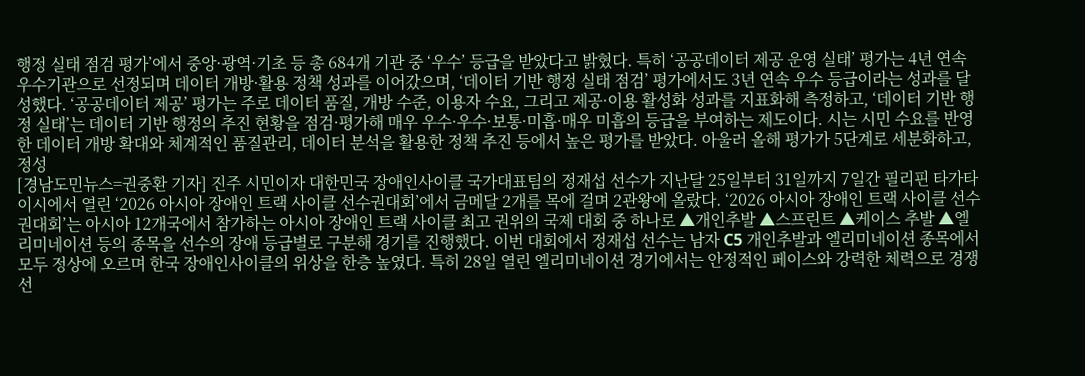행정 실태 점검 평가’에서 중앙·광역·기초 등 총 684개 기관 중 ‘우수’ 등급을 받았다고 밝혔다. 특히 ‘공공데이터 제공 운영 실태’ 평가는 4년 연속 우수기관으로 선정되며 데이터 개방·활용 정책 성과를 이어갔으며, ‘데이터 기반 행정 실태 점검’ 평가에서도 3년 연속 우수 등급이라는 성과를 달성했다. ‘공공데이터 제공’ 평가는 주로 데이터 품질, 개방 수준, 이용자 수요, 그리고 제공·이용 활성화 성과를 지표화해 측정하고, ‘데이터 기반 행정 실태’는 데이터 기반 행정의 추진 현황을 점검·평가해 매우 우수·우수·보통·미흡·매우 미흡의 등급을 부여하는 제도이다. 시는 시민 수요를 반영한 데이터 개방 확대와 체계적인 품질관리, 데이터 분석을 활용한 정책 추진 등에서 높은 평가를 받았다. 아울러 올해 평가가 5단계로 세분화하고, 정성
[경남도민뉴스=권중환 기자] 진주 시민이자 대한민국 장애인사이클 국가대표팀의 정재섭 선수가 지난달 25일부터 31일까지 7일간 필리핀 타가타이시에서 열린 ‘2026 아시아 장애인 트랙 사이클 선수권대회’에서 금메달 2개를 목에 걸며 2관왕에 올랐다. ‘2026 아시아 장애인 트랙 사이클 선수권대회’는 아시아 12개국에서 참가하는 아시아 장애인 트랙 사이클 최고 권위의 국제 대회 중 하나로 ▲개인추발 ▲스프린트 ▲케이스 추발 ▲엘리미네이션 등의 종목을 선수의 장애 등급별로 구분해 경기를 진행했다. 이번 대회에서 정재섭 선수는 남자 C5 개인추발과 엘리미네이션 종목에서 모두 정상에 오르며 한국 장애인사이클의 위상을 한층 높였다. 특히 28일 열린 엘리미네이션 경기에서는 안정적인 페이스와 강력한 체력으로 경쟁 선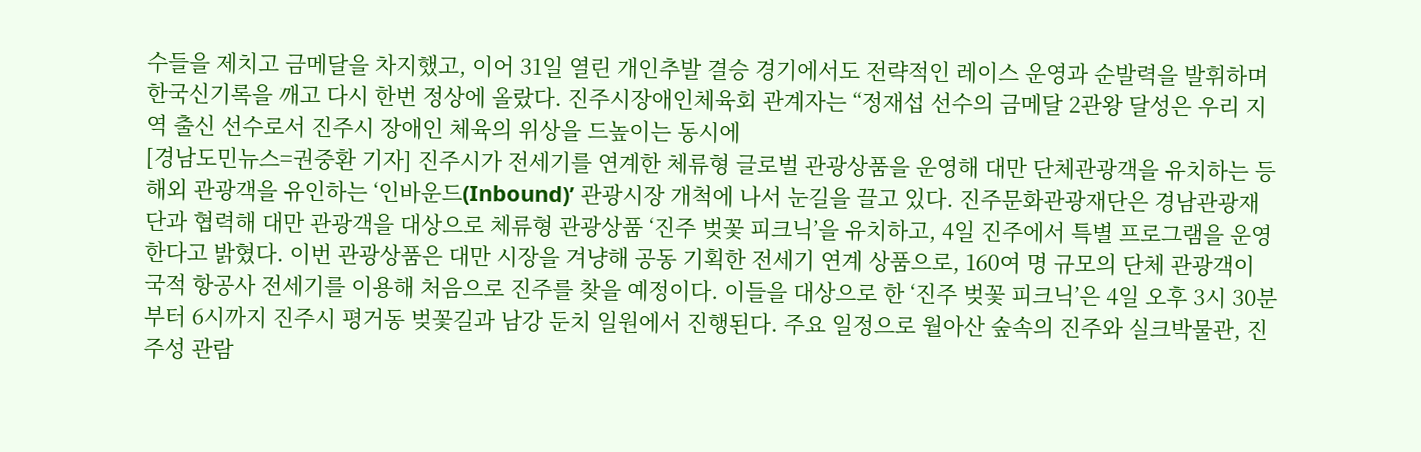수들을 제치고 금메달을 차지했고, 이어 31일 열린 개인추발 결승 경기에서도 전략적인 레이스 운영과 순발력을 발휘하며 한국신기록을 깨고 다시 한번 정상에 올랐다. 진주시장애인체육회 관계자는 “정재섭 선수의 금메달 2관왕 달성은 우리 지역 출신 선수로서 진주시 장애인 체육의 위상을 드높이는 동시에
[경남도민뉴스=권중환 기자] 진주시가 전세기를 연계한 체류형 글로벌 관광상품을 운영해 대만 단체관광객을 유치하는 등 해외 관광객을 유인하는 ‘인바운드(Inbound)’ 관광시장 개척에 나서 눈길을 끌고 있다. 진주문화관광재단은 경남관광재단과 협력해 대만 관광객을 대상으로 체류형 관광상품 ‘진주 벚꽃 피크닉’을 유치하고, 4일 진주에서 특별 프로그램을 운영한다고 밝혔다. 이번 관광상품은 대만 시장을 겨냥해 공동 기획한 전세기 연계 상품으로, 160여 명 규모의 단체 관광객이 국적 항공사 전세기를 이용해 처음으로 진주를 찾을 예정이다. 이들을 대상으로 한 ‘진주 벚꽃 피크닉’은 4일 오후 3시 30분부터 6시까지 진주시 평거동 벚꽃길과 남강 둔치 일원에서 진행된다. 주요 일정으로 월아산 숲속의 진주와 실크박물관, 진주성 관람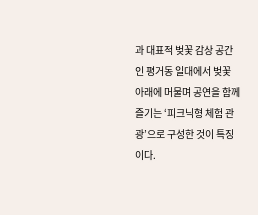과 대표적 벚꽃 감상 공간인 평거동 일대에서 벚꽃 아래에 머물며 공연을 함께 즐기는 ‘피크닉형 체험 관광’으로 구성한 것이 특징이다.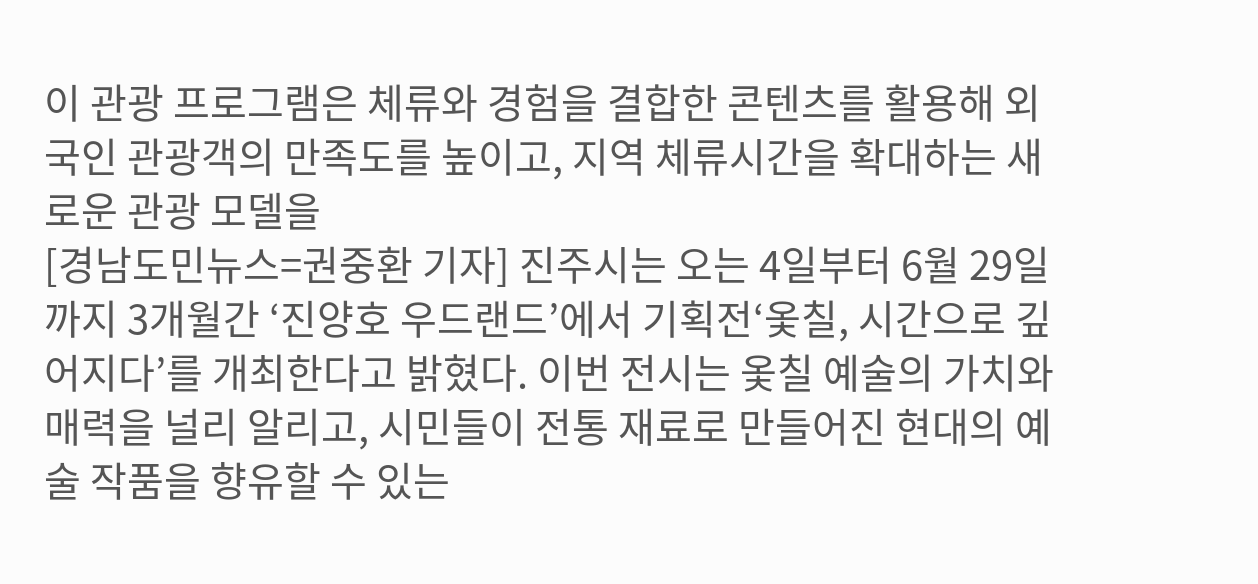이 관광 프로그램은 체류와 경험을 결합한 콘텐츠를 활용해 외국인 관광객의 만족도를 높이고, 지역 체류시간을 확대하는 새로운 관광 모델을
[경남도민뉴스=권중환 기자] 진주시는 오는 4일부터 6월 29일까지 3개월간 ‘진양호 우드랜드’에서 기획전‘옻칠, 시간으로 깊어지다’를 개최한다고 밝혔다. 이번 전시는 옻칠 예술의 가치와 매력을 널리 알리고, 시민들이 전통 재료로 만들어진 현대의 예술 작품을 향유할 수 있는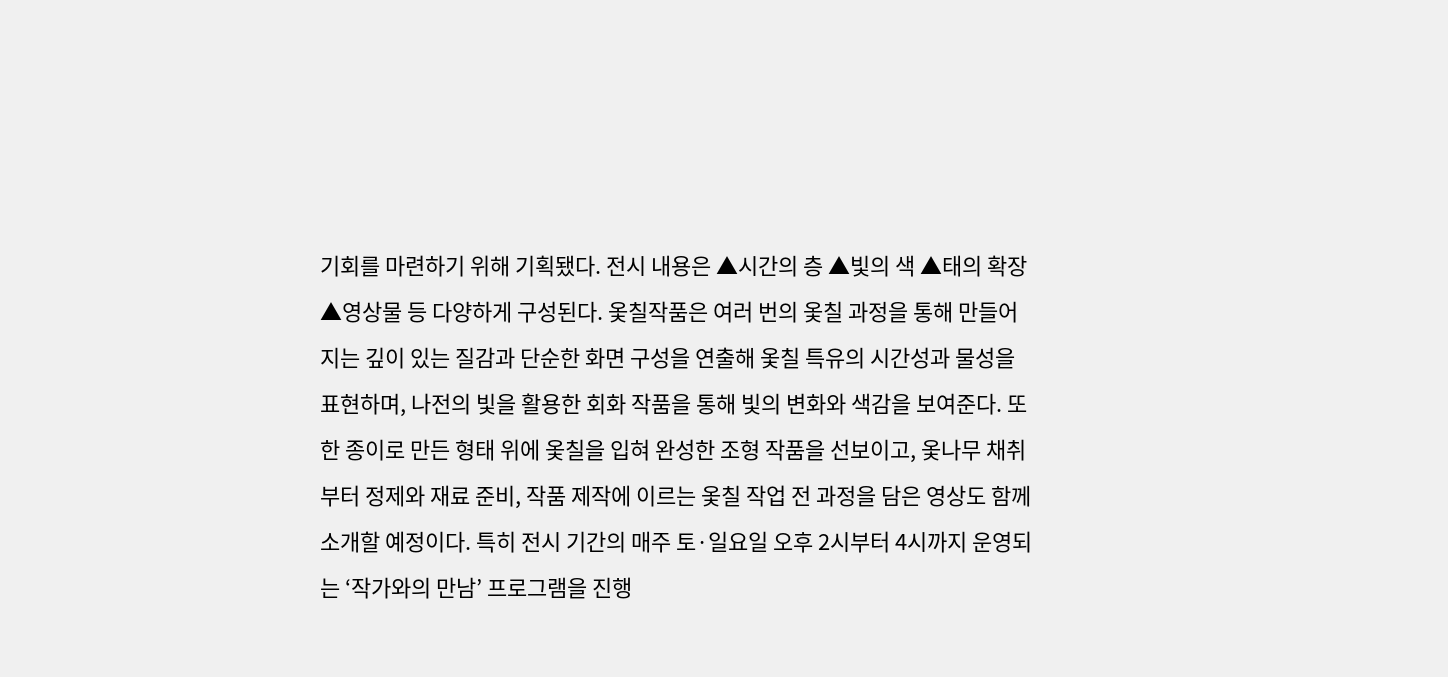기회를 마련하기 위해 기획됐다. 전시 내용은 ▲시간의 층 ▲빛의 색 ▲태의 확장 ▲영상물 등 다양하게 구성된다. 옻칠작품은 여러 번의 옻칠 과정을 통해 만들어지는 깊이 있는 질감과 단순한 화면 구성을 연출해 옻칠 특유의 시간성과 물성을 표현하며, 나전의 빛을 활용한 회화 작품을 통해 빛의 변화와 색감을 보여준다. 또한 종이로 만든 형태 위에 옻칠을 입혀 완성한 조형 작품을 선보이고, 옻나무 채취부터 정제와 재료 준비, 작품 제작에 이르는 옻칠 작업 전 과정을 담은 영상도 함께 소개할 예정이다. 특히 전시 기간의 매주 토·일요일 오후 2시부터 4시까지 운영되는 ‘작가와의 만남’ 프로그램을 진행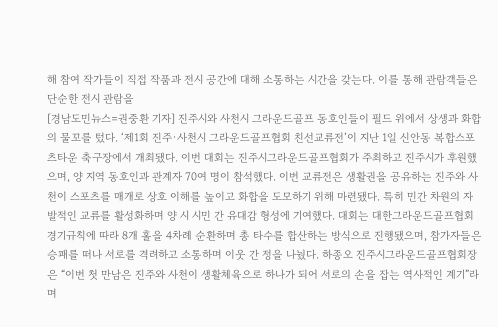해 참여 작가들이 직접 작품과 전시 공간에 대해 소통하는 시간을 갖는다. 이를 통해 관람객들은 단순한 전시 관람을
[경남도민뉴스=권중환 기자] 진주시와 사천시 그라운드골프 동호인들이 필드 위에서 상생과 화합의 물꼬를 텄다. ‘제1회 진주·사천시 그라운드골프협회 친선교류전’이 지난 1일 신안동 복합스포츠타운 축구장에서 개최됐다. 이번 대회는 진주시그라운드골프협회가 주최하고 진주시가 후원했으며, 양 지역 동호인과 관계자 70여 명이 참석했다. 이번 교류전은 생활권을 공유하는 진주와 사천이 스포츠를 매개로 상호 이해를 높이고 화합을 도모하기 위해 마련됐다. 특히 민간 차원의 자발적인 교류를 활성화하며 양 시 시민 간 유대감 형성에 기여했다. 대회는 대한그라운드골프협회 경기규칙에 따라 8개 홀을 4차례 순환하며 총 타수를 합산하는 방식으로 진행됐으며, 참가자들은 승패를 떠나 서로를 격려하고 소통하며 이웃 간 정을 나눴다. 하종오 진주시그라운드골프협회장은 “이번 첫 만남은 진주와 사천이 생활체육으로 하나가 되어 서로의 손을 잡는 역사적인 계기”라며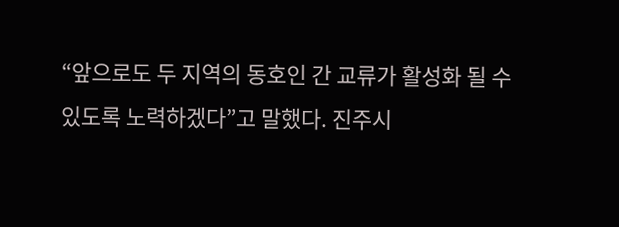“앞으로도 두 지역의 동호인 간 교류가 활성화 될 수 있도록 노력하겠다”고 말했다. 진주시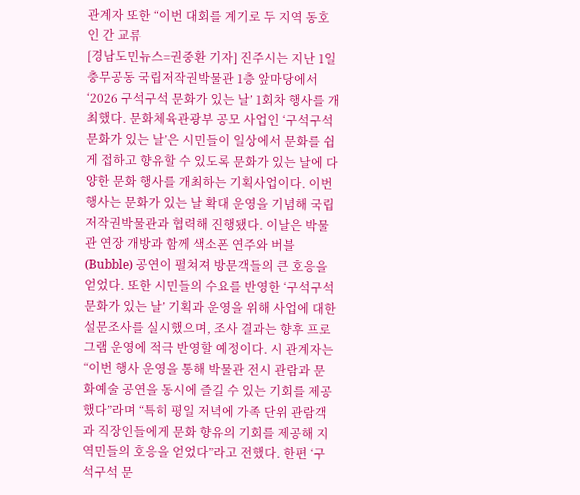관계자 또한 “이번 대회를 계기로 두 지역 동호인 간 교류
[경남도민뉴스=권중환 기자] 진주시는 지난 1일 충무공동 국립저작권박물관 1층 앞마당에서 ‘2026 구석구석 문화가 있는 날’ 1회차 행사를 개최했다. 문화체육관광부 공모 사업인 ‘구석구석 문화가 있는 날’은 시민들이 일상에서 문화를 쉽게 접하고 향유할 수 있도록 문화가 있는 날에 다양한 문화 행사를 개최하는 기획사업이다. 이번 행사는 문화가 있는 날 확대 운영을 기념해 국립저작권박물관과 협력해 진행됐다. 이날은 박물관 연장 개방과 함께 색소폰 연주와 버블(Bubble) 공연이 펼쳐져 방문객들의 큰 호응을 얻었다. 또한 시민들의 수요를 반영한 ‘구석구석 문화가 있는 날’ 기획과 운영을 위해 사업에 대한 설문조사를 실시했으며, 조사 결과는 향후 프로그램 운영에 적극 반영할 예정이다. 시 관계자는 “이번 행사 운영을 통해 박물관 전시 관람과 문화예술 공연을 동시에 즐길 수 있는 기회를 제공했다”라며 “특히 평일 저녁에 가족 단위 관람객과 직장인들에게 문화 향유의 기회를 제공해 지역민들의 호응을 얻었다”라고 전했다. 한편 ‘구석구석 문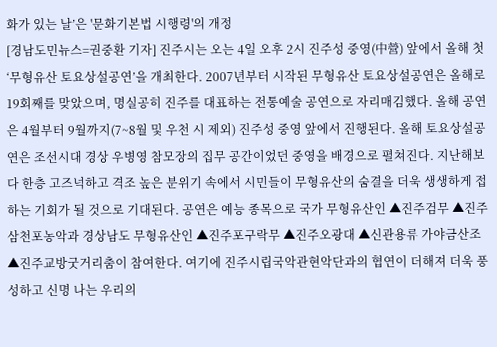화가 있는 날’은 '문화기본법 시행령'의 개정
[경남도민뉴스=권중환 기자] 진주시는 오는 4일 오후 2시 진주성 중영(中營) 앞에서 올해 첫‘무형유산 토요상설공연’을 개최한다. 2007년부터 시작된 무형유산 토요상설공연은 올해로 19회째를 맞았으며, 명실공히 진주를 대표하는 전통예술 공연으로 자리매김했다. 올해 공연은 4월부터 9월까지(7~8월 및 우천 시 제외) 진주성 중영 앞에서 진행된다. 올해 토요상설공연은 조선시대 경상 우병영 참모장의 집무 공간이었던 중영을 배경으로 펼쳐진다. 지난해보다 한층 고즈넉하고 격조 높은 분위기 속에서 시민들이 무형유산의 숨결을 더욱 생생하게 접하는 기회가 될 것으로 기대된다. 공연은 예능 종목으로 국가 무형유산인 ▲진주검무 ▲진주삼천포농악과 경상남도 무형유산인 ▲진주포구락무 ▲진주오광대 ▲신관용류 가야금산조 ▲진주교방굿거리춤이 참여한다. 여기에 진주시립국악관현악단과의 협연이 더해져 더욱 풍성하고 신명 나는 우리의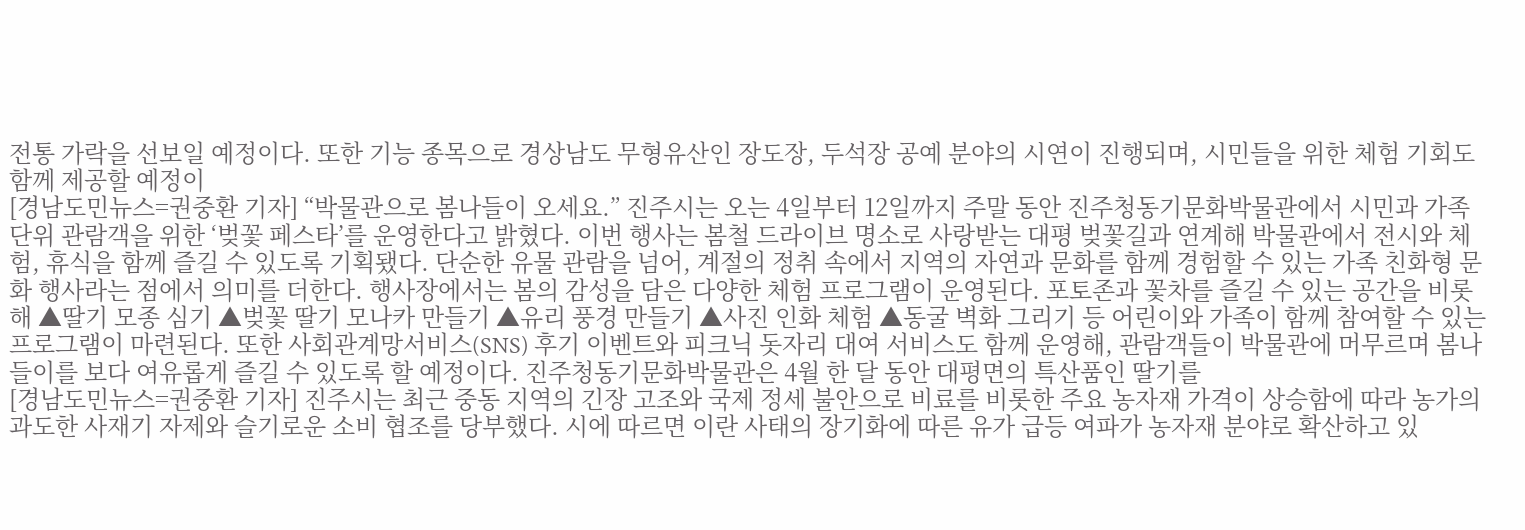전통 가락을 선보일 예정이다. 또한 기능 종목으로 경상남도 무형유산인 장도장, 두석장 공예 분야의 시연이 진행되며, 시민들을 위한 체험 기회도 함께 제공할 예정이
[경남도민뉴스=권중환 기자] “박물관으로 봄나들이 오세요.” 진주시는 오는 4일부터 12일까지 주말 동안 진주청동기문화박물관에서 시민과 가족 단위 관람객을 위한 ‘벚꽃 페스타’를 운영한다고 밝혔다. 이번 행사는 봄철 드라이브 명소로 사랑받는 대평 벚꽃길과 연계해 박물관에서 전시와 체험, 휴식을 함께 즐길 수 있도록 기획됐다. 단순한 유물 관람을 넘어, 계절의 정취 속에서 지역의 자연과 문화를 함께 경험할 수 있는 가족 친화형 문화 행사라는 점에서 의미를 더한다. 행사장에서는 봄의 감성을 담은 다양한 체험 프로그램이 운영된다. 포토존과 꽃차를 즐길 수 있는 공간을 비롯해 ▲딸기 모종 심기 ▲벚꽃 딸기 모나카 만들기 ▲유리 풍경 만들기 ▲사진 인화 체험 ▲동굴 벽화 그리기 등 어린이와 가족이 함께 참여할 수 있는 프로그램이 마련된다. 또한 사회관계망서비스(SNS) 후기 이벤트와 피크닉 돗자리 대여 서비스도 함께 운영해, 관람객들이 박물관에 머무르며 봄나들이를 보다 여유롭게 즐길 수 있도록 할 예정이다. 진주청동기문화박물관은 4월 한 달 동안 대평면의 특산품인 딸기를
[경남도민뉴스=권중환 기자] 진주시는 최근 중동 지역의 긴장 고조와 국제 정세 불안으로 비료를 비롯한 주요 농자재 가격이 상승함에 따라 농가의 과도한 사재기 자제와 슬기로운 소비 협조를 당부했다. 시에 따르면 이란 사태의 장기화에 따른 유가 급등 여파가 농자재 분야로 확산하고 있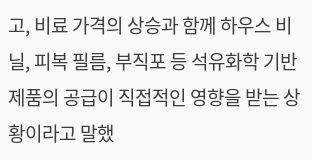고, 비료 가격의 상승과 함께 하우스 비닐, 피복 필름, 부직포 등 석유화학 기반 제품의 공급이 직접적인 영향을 받는 상황이라고 말했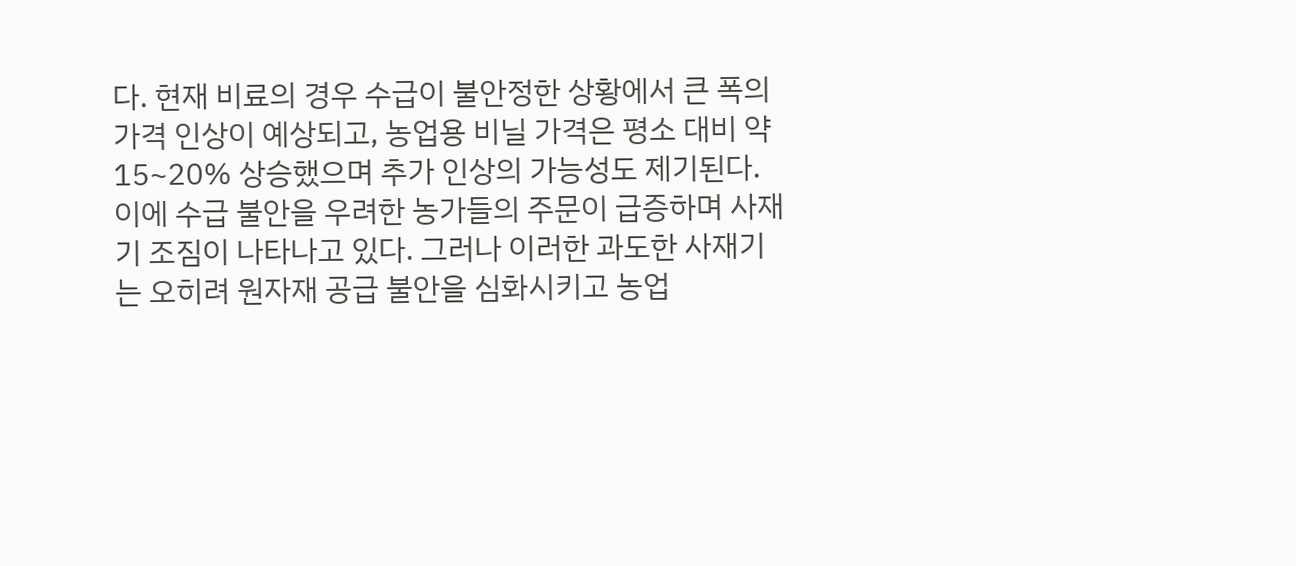다. 현재 비료의 경우 수급이 불안정한 상황에서 큰 폭의 가격 인상이 예상되고, 농업용 비닐 가격은 평소 대비 약 15~20% 상승했으며 추가 인상의 가능성도 제기된다. 이에 수급 불안을 우려한 농가들의 주문이 급증하며 사재기 조짐이 나타나고 있다. 그러나 이러한 과도한 사재기는 오히려 원자재 공급 불안을 심화시키고 농업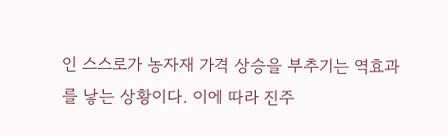인 스스로가 농자재 가격 상승을 부추기는 역효과를 낳는 상황이다. 이에 따라 진주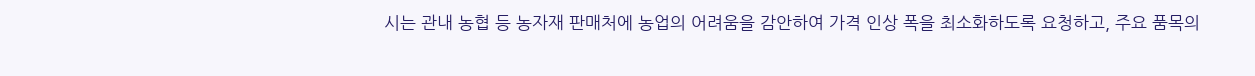시는 관내 농협 등 농자재 판매처에 농업의 어려움을 감안하여 가격 인상 폭을 최소화하도록 요청하고, 주요 품목의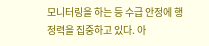모니터링을 하는 등 수급 안정에 행정력을 집중하고 있다. 아